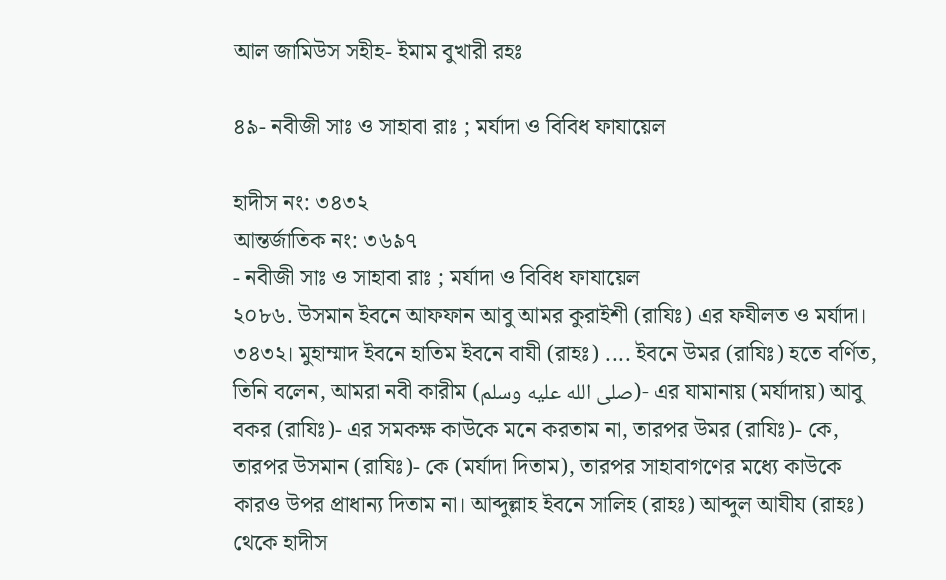আল জামিউস সহীহ- ইমাম বুখারী রহঃ

৪৯- নবীজী সাঃ ও সাহাবা রাঃ ; মর্যাদা ও বিবিধ ফাযায়েল

হাদীস নং: ৩৪৩২
আন্তর্জাতিক নং: ৩৬৯৭
- নবীজী সাঃ ও সাহাবা রাঃ ; মর্যাদা ও বিবিধ ফাযায়েল
২০৮৬. উসমান ইবনে আফফান আবু আমর কুরাইশী (রাযিঃ) এর ফযীলত ও মর্যাদা।
৩৪৩২। মুহাম্মাদ ইবনে হাতিম ইবনে বাযী (রাহঃ) .... ইবনে উমর (রাযিঃ) হতে বর্ণিত, তিনি বলেন, আমরা নবী কারীম (صلى الله عليه وسلم)- এর যামানায় (মর্যাদায়) আবু বকর (রাযিঃ)- এর সমকক্ষ কাউকে মনে করতাম না, তারপর উমর (রাযিঃ)- কে, তারপর উসমান (রাযিঃ)- কে (মর্যাদা দিতাম), তারপর সাহাবাগণের মধ্যে কাউকে কারও উপর প্রাধান্য দিতাম না। আব্দুল্লাহ ইবনে সালিহ (রাহঃ) আব্দুল আযীয (রাহঃ) থেকে হাদীস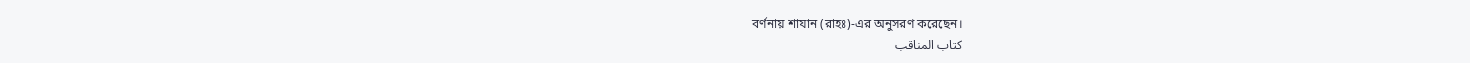বর্ণনায় শাযান (রাহঃ)-এর অনুসরণ করেছেন।
كتاب المناقب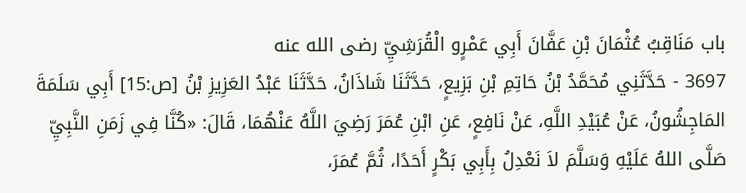باب مَنَاقِبُ عُثْمَانَ بْنِ عَفَّانَ أَبِي عَمْرٍو الْقُرَشِيِّ رضى الله عنه
3697 - حَدَّثَنِي مُحَمَّدُ بْنُ حَاتِمِ بْنِ بَزِيعٍ، حَدَّثَنَا شَاذَانُ، حَدَّثَنَا عَبْدُ العَزِيزِ بْنُ [ص:15] أَبِي سَلَمَةَ المَاجِشُونُ، عَنْ عُبَيْدِ اللَّهِ، عَنْ نَافِعٍ، عَنِ ابْنِ عُمَرَ رَضِيَ اللَّهُ عَنْهُمَا، قَالَ: «كُنَّا فِي زَمَنِ النَّبِيِّ صَلَّى اللهُ عَلَيْهِ وَسَلَّمَ لاَ نَعْدِلُ بِأَبِي بَكْرٍ أَحَدًا، ثُمَّ عُمَرَ،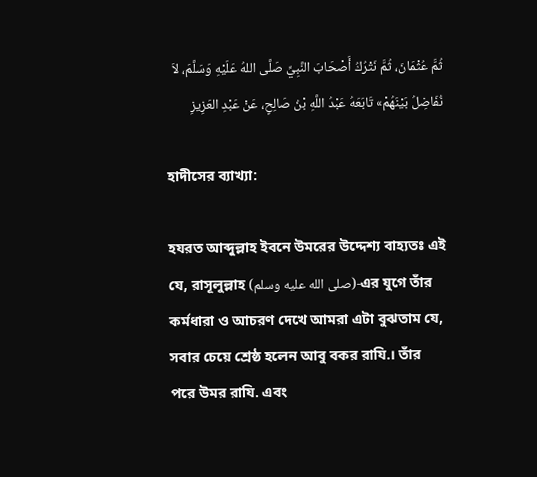ثُمَّ عُثْمَانَ، ثُمَّ نَتْرُكُ أَصْحَابَ النَّبِيِّ صَلَّى اللهُ عَلَيْهِ وَسَلَّمَ، لاَ نُفَاضِلُ بَيْنَهُمْ» تَابَعَهُ عَبْدُ اللَّهِ بْنُ صَالِحٍ، عَنْ عَبْدِ العَزِيزِ

হাদীসের ব্যাখ্যা:

হযরত আব্দুল্লাহ ইবনে উমরের উদ্দেশ্য বাহ্যতঃ এই যে, রাসূলুল্লাহ (صلى الله عليه وسلم)-এর যুগে তাঁর কর্মধারা ও আচরণ দেখে আমরা এটা বুঝতাম যে, সবার চেয়ে শ্রেষ্ঠ হলেন আবু বকর রাযি.। তাঁর পরে উমর রাযি. এবং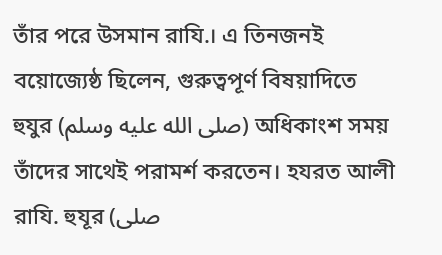তাঁর পরে উসমান রাযি.। এ তিনজনই বয়োজ্যেষ্ঠ ছিলেন, গুরুত্বপূর্ণ বিষয়াদিতে হুযুর (صلى الله عليه وسلم) অধিকাংশ সময় তাঁদের সাথেই পরামর্শ করতেন। হযরত আলী রাযি. হুযূর (صلى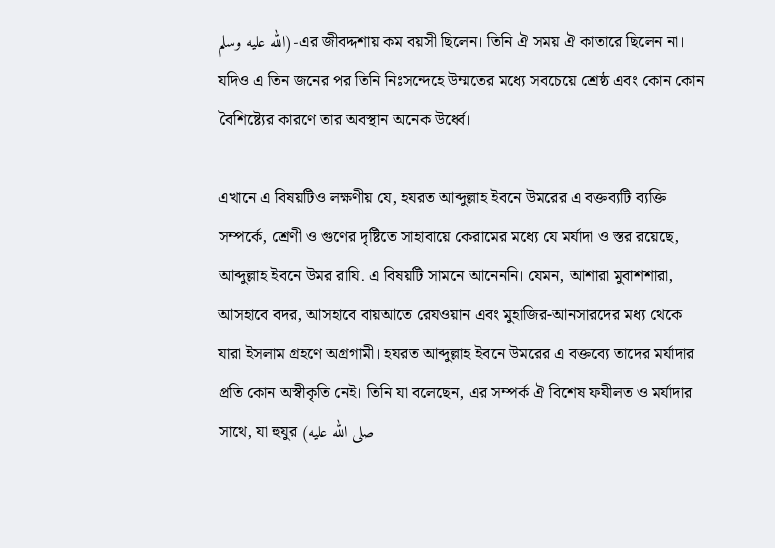الله عليه وسلم)-এর জীবদ্দশায় কম বয়সী ছিলেন। তিনি ঐ সময় ঐ কাতারে ছিলেন না। যদিও এ তিন জনের পর তিনি নিঃসন্দেহে উম্মতের মধ্যে সবচেয়ে শ্রেষ্ঠ এবং কোন কোন বৈশিষ্ট্যের কারণে তার অবস্থান অনেক উর্ধ্বে।

এখানে এ বিষয়টিও লক্ষণীয় যে, হযরত আব্দুল্লাহ ইবনে উমরের এ বক্তব্যটি ব্যক্তি সম্পর্কে, শ্রেণী ও গুণের দৃষ্টিতে সাহাবায়ে কেরামের মধ্যে যে মর্যাদা ও স্তর রয়েছে, আব্দুল্লাহ ইবনে উমর রাযি. এ বিষয়টি সামনে আনেননি। যেমন, আশারা মুবাশশারা, আসহাবে বদর, আসহাবে বায়আতে রেযওয়ান এবং মুহাজির-আনসারদের মধ্য থেকে যারা ইসলাম গ্রহণে অগ্রগামী। হযরত আব্দুল্লাহ ইবনে উমরের এ বক্তব্যে তাদের মর্যাদার প্রতি কোন অস্বীকৃতি নেই। তিনি যা বলেছেন, এর সম্পর্ক ঐ বিশেষ ফযীলত ও মর্যাদার সাথে, যা হুযুর (صلى الله عليه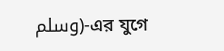وسلم)-এর যুগে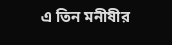এ তিন মনীষীর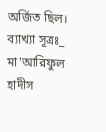অর্জিত ছিল।
ব্যাখ্যা সূত্রঃ_ মা'আরিফুল হাদীস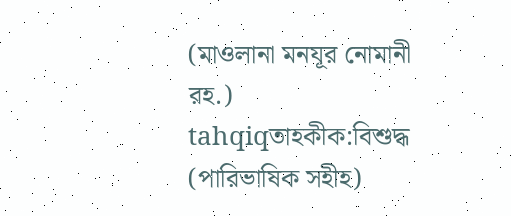(মাওলানা মনযূর নোমানী রহ.)
tahqiqতাহকীক:বিশুদ্ধ (পারিভাষিক সহীহ)